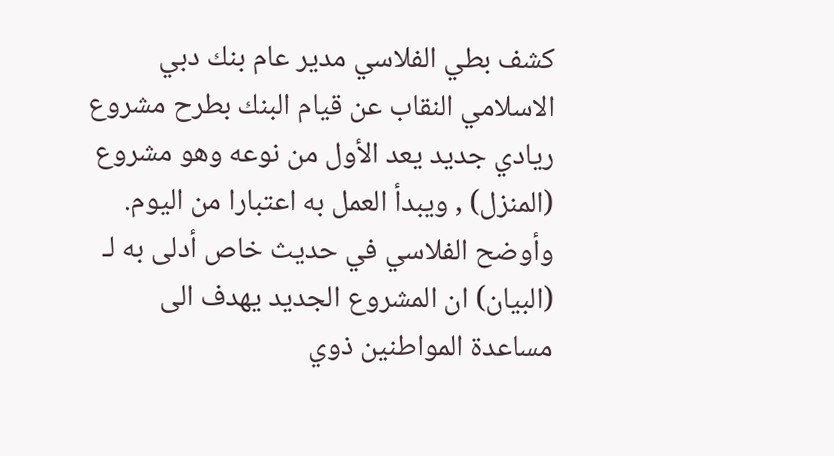كشف بطي الفلاسي مدير عام بنك دبي الاسلامي النقاب عن قيام البنك بطرح مشروع ريادي جديد يعد الأول من نوعه وهو مشروع (المنزل) , ويبدأ العمل به اعتبارا من اليوم. وأوضح الفلاسي في حديث خاص أدلى به لـ (البيان) ان المشروع الجديد يهدف الى مساعدة المواطنين ذوي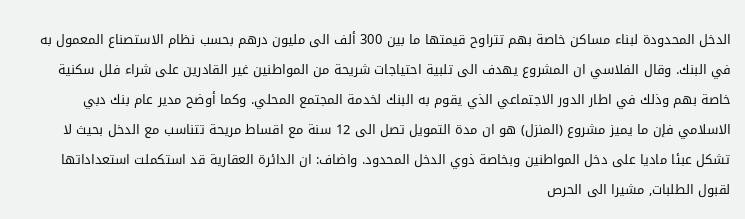الدخل المحدودة لبناء مساكن خاصة بهم تتراوح قيمتها ما بين 300 ألف الى مليون درهم بحسب نظام الاستصناع المعمول به في البنك. وقال الفلاسي ان المشروع يهدف الى تلبية احتياجات شريحة من المواطنين غير القادرين على شراء فلل سكنية خاصة بهم وذلك في اطار الدور الاجتماعي الذي يقوم به البنك لخدمة المجتمع المحلي. وكما أوضح مدير عام بنك دبي الاسلامي فإن ما يميز مشروع (المنزل) هو ان مدة التمويل تصل الى 12 سنة مع اقساط مريحة تتناسب مع الدخل بحيث لا تشكل عبئا ماديا على دخل المواطنين وبخاصة ذوي الدخل المحدود. واضاف: ان الدائرة العقارية قد استكملت استعداداتها لقبول الطلبات, مشيرا الى الحرص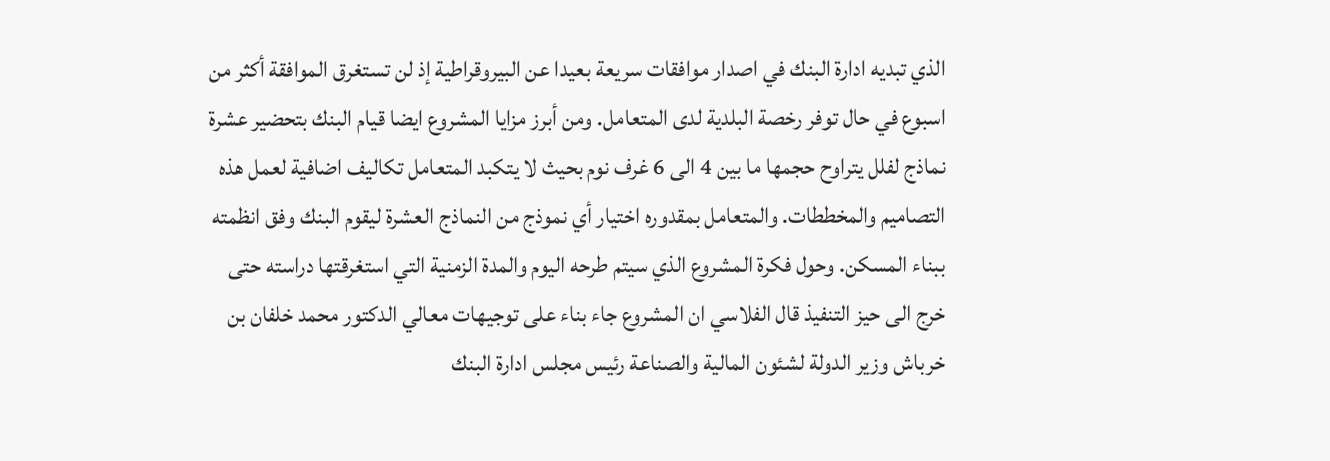الذي تبديه ادارة البنك في اصدار موافقات سريعة بعيدا عن البيروقراطية إذ لن تستغرق الموافقة أكثر من اسبوع في حال توفر رخصة البلدية لدى المتعامل. ومن أبرز مزايا المشروع ايضا قيام البنك بتحضير عشرة نماذج لفلل يتراوح حجمها ما بين 4 الى 6 غرف نوم بحيث لا يتكبد المتعامل تكاليف اضافية لعمل هذه التصاميم والمخططات. والمتعامل بمقدوره اختيار أي نموذج من النماذج العشرة ليقوم البنك وفق انظمته ببناء المسكن. وحول فكرة المشروع الذي سيتم طرحه اليوم والمدة الزمنية التي استغرقتها دراسته حتى خرج الى حيز التنفيذ قال الفلاسي ان المشروع جاء بناء على توجيهات معالي الدكتور محمد خلفان بن خرباش وزير الدولة لشئون المالية والصناعة رئيس مجلس ادارة البنك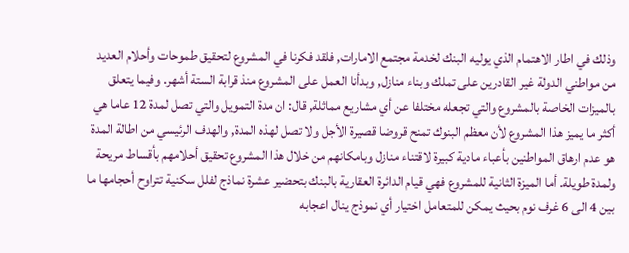وذلك في اطار الاهتمام الذي يوليه البنك لخدمة مجتمع الامارات, فلقد فكرنا في المشروع لتحقيق طموحات وأحلام العديد من مواطني الدولة غير القادرين على تملك وبناء منازل, وبدأنا العمل على المشروع منذ قرابة الستة أشهر. وفيما يتعلق بالميزات الخاصة بالمشروع والتي تجعله مختلفا عن أي مشاريع مماثلة, قال: ان مدة التمويل والتي تصل لمدة 12 عاما هي أكثر ما يميز هذا المشروع لأن معظم البنوك تمنح قروضا قصيرة الأجل ولا تصل لهذه المدة, والهدف الرئيسي من اطالة المدة هو عدم ارهاق المواطنين بأعباء مادية كبيرة لاقتناء منازل وبامكانهم من خلال هذا المشروع تحقيق أحلامهم بأقساط مريحة ولمدة طويلة. أما الميزة الثانية للمشروع فهي قيام الدائرة العقارية بالبنك بتحضير عشرة نماذج لفلل سكنية تتراوح أحجامها ما بين 4 الى 6 غرف نوم بحيث يمكن للمتعامل اختيار أي نموذج ينال اعجابه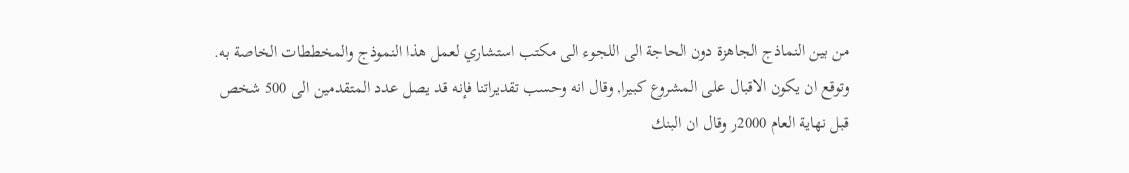من بين النماذج الجاهزة دون الحاجة الى اللجوء الى مكتب استشاري لعمل هذا النموذج والمخططات الخاصة به. وتوقع ان يكون الاقبال على المشروع كبيرا, وقال انه وحسب تقديراتنا فإنه قد يصل عدد المتقدمين الى 500 شخص قبل نهاية العام 2000ر وقال ان البنك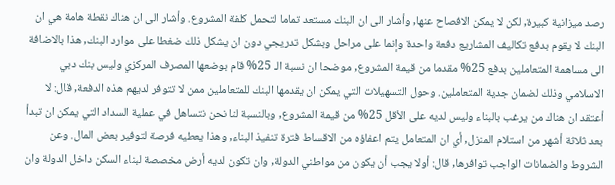رصد ميزانية كبيرة, لكن لا يمكن الافصاح عنها, وأشار الى ان البنك مستعد تماما لتحمل كلفة المشروع. وأشار الى ان هناك نقطة هامة هي ان البنك لا يقوم بدفع تكاليف المشاريع دفعة واحدة وإنما على مراحل وبشكل تدريجي دون ان يشكل ذلك ضغطا على موارد البنك, هذا بالاضافة الى مساهمة المتعاملين بدفع 25% مقدما من قيمة المشروع, موضحا ان نسبة الـ 25% قام بوضعها المصرف المركزي وليس بنك دبي الاسلامي وذلك لضمان جدية المتعاملين. وحول التسهيلات التي يمكن ان يقدمها البنك للمتعاملين ممن لا تتوفر لديهم هذه الدفعة, قال: لا أعتقد ان هناك من يرغب بالبناء وليس لديه على الأقل 25% من قيمة المشروع, وبالنسبة لنا نحن نتساهل في عملية السداد التي يمكن ان تبدأ بعد ثلاثة أشهر من استلام المنزل, أي ان المتعامل يتم اعفاؤه من الاقساط فترة تنفيذ البناء, وهذا يعطيه فرصة لتوفير بعض المال. وعن الشروط والضمانات الواجب توافرها, قال: أولا يجب أن يكون من مواطني الدولة, وان تكون لديه أرض مخصصة لبناء السكن داخل الدولة وان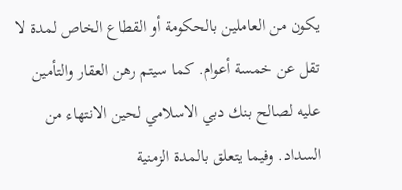يكون من العاملين بالحكومة أو القطاع الخاص لمدة لا تقل عن خمسة أعوام. كما سيتم رهن العقار والتأمين عليه لصالح بنك دبي الاسلامي لحين الانتهاء من السداد. وفيما يتعلق بالمدة الزمنية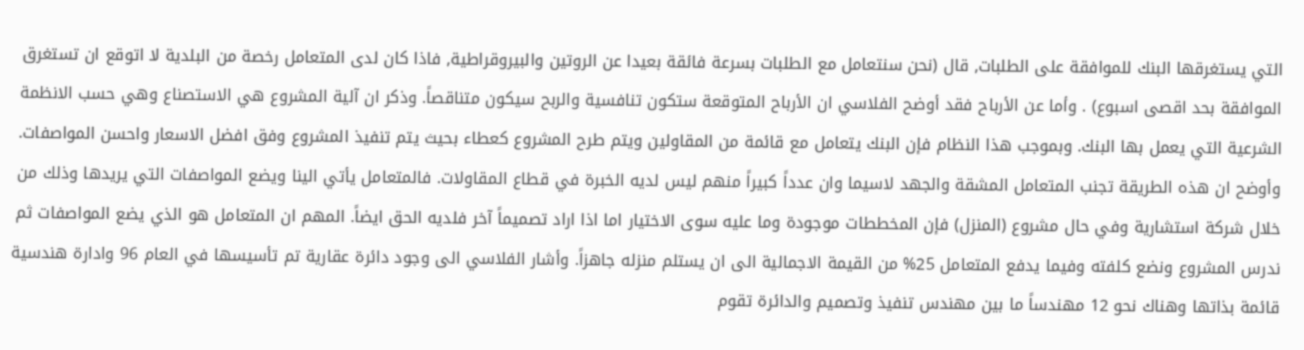التي يستغرقها البنك للموافقة على الطلبات, قال (نحن سنتعامل مع الطلبات بسرعة فائقة بعيدا عن الروتين والبيروقراطية, فاذا كان لدى المتعامل رخصة من البلدية لا اتوقع ان تستغرق الموافقة بحد اقصى اسبوع) . وأما عن الأرباح فقد أوضح الفلاسي ان الأرباح المتوقعة ستكون تنافسية والربح سيكون متناقصاً. وذكر ان آلية المشروع هي الاستصناع وهي حسب الانظمة الشرعية التي يعمل بها البنك. وبموجب هذا النظام فإن البنك يتعامل مع قائمة من المقاولين ويتم طرح المشروع كعطاء بحيث يتم تنفيذ المشروع وفق افضل الاسعار واحسن المواصفات. وأوضح ان هذه الطريقة تجنب المتعامل المشقة والجهد لاسيما وان عدداً كبيراً منهم ليس لديه الخبرة في قطاع المقاولات. فالمتعامل يأتي الينا ويضع المواصفات التي يريدها وذلك من خلال شركة استشارية وفي حال مشروع (المنزل) فإن المخططات موجودة وما عليه سوى الاختيار اما اذا اراد تصميماً آخر فلديه الحق ايضاً. المهم ان المتعامل هو الذي يضع المواصفات ثم ندرس المشروع ونضع كلفته وفيما يدفع المتعامل 25% من القيمة الاجمالية الى ان يستلم منزله جاهزاً. وأشار الفلاسي الى وجود دائرة عقارية تم تأسيسها في العام 96 وادارة هندسية قائمة بذاتها وهناك نحو 12 مهندساً ما بين مهندس تنفيذ وتصميم والدائرة تقوم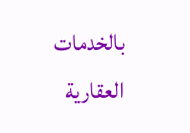بالخدمات العقارية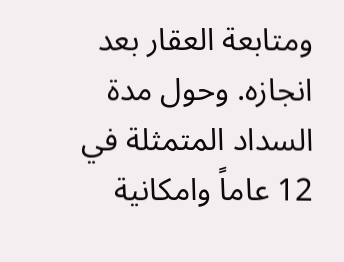ومتابعة العقار بعد انجازه. وحول مدة السداد المتمثلة في 12 عاماً وامكانية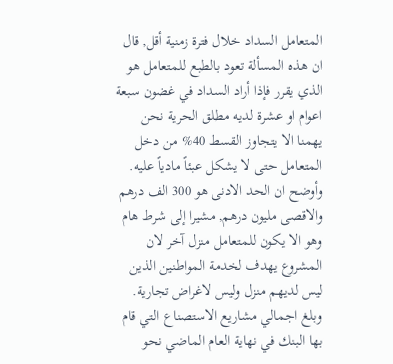المتعامل السداد خلال فترة زمنية أقل, قال ان هذه المسألة تعود بالطبع للمتعامل هو الذي يقرر فإذا أراد السداد في غضون سبعة اعوام او عشرة لديه مطلق الحرية نحن يهمنا الا يتجاوز القسط 40% من دخل المتعامل حتى لا يشكل عبئاً مادياً عليه. وأوضح ان الحد الادنى هو 300 الف درهم والاقصى مليون درهم, مشيرا إلى شرط هام وهو الا يكون للمتعامل منزل آخر لان المشروع يهدف لخدمة المواطنين الذين ليس لديهم منزل وليس لاغراض تجارية. وبلغ اجمالي مشاريع الاستصناع التي قام بها البنك في نهاية العام الماضي نحو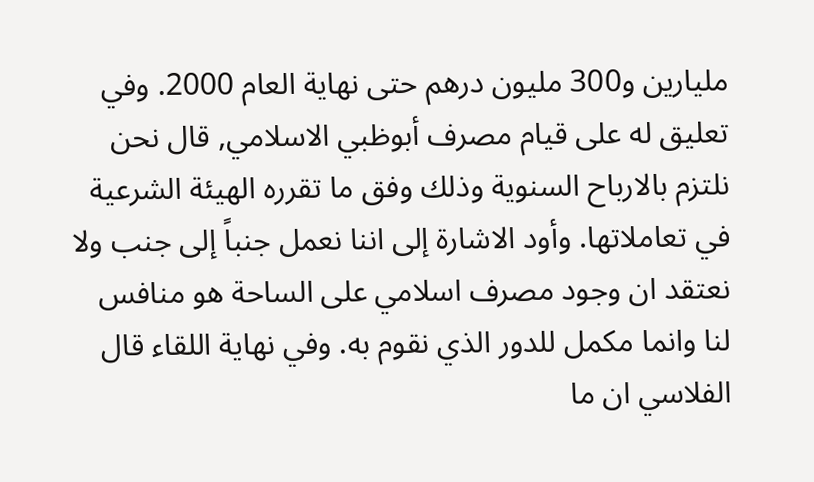مليارين و300 مليون درهم حتى نهاية العام 2000. وفي تعليق له على قيام مصرف أبوظبي الاسلامي, قال نحن نلتزم بالارباح السنوية وذلك وفق ما تقرره الهيئة الشرعية في تعاملاتها. وأود الاشارة إلى اننا نعمل جنباً إلى جنب ولا نعتقد ان وجود مصرف اسلامي على الساحة هو منافس لنا وانما مكمل للدور الذي نقوم به. وفي نهاية اللقاء قال الفلاسي ان ما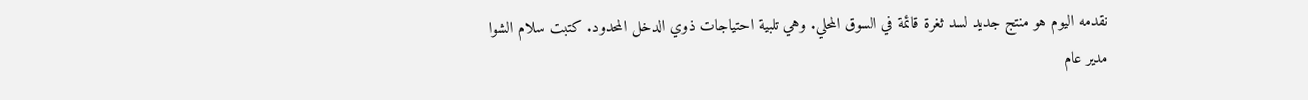نقدمه اليوم هو منتج جديد لسد ثغرة قائمة في السوق المحلي. وهي تلبية احتياجات ذوي الدخل المحدود. كتبت سلام الشوا
مدير عام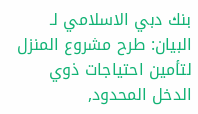بنك دبي الاسلامي لـ البيان: طرح مشروع المنزل لتأمين احتياجات ذوي الدخل المحدود,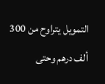التمويل يتراوح من 300 ألف درهم وحتى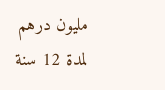مليون درهم لمدة 12 سنة